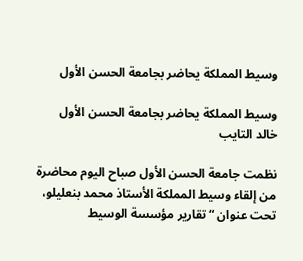وسيط المملكة يحاضر بجامعة الحسن الأول

وسيط المملكة يحاضر بجامعة الحسن الأول
خالد التايب

نظمت جامعة الحسن الأول صباح اليوم محاضرة من إلقاء وسيط المملكة الأستاذ محمد بنعليلو، تحت عنوان “تقارير مؤسسة الوسيط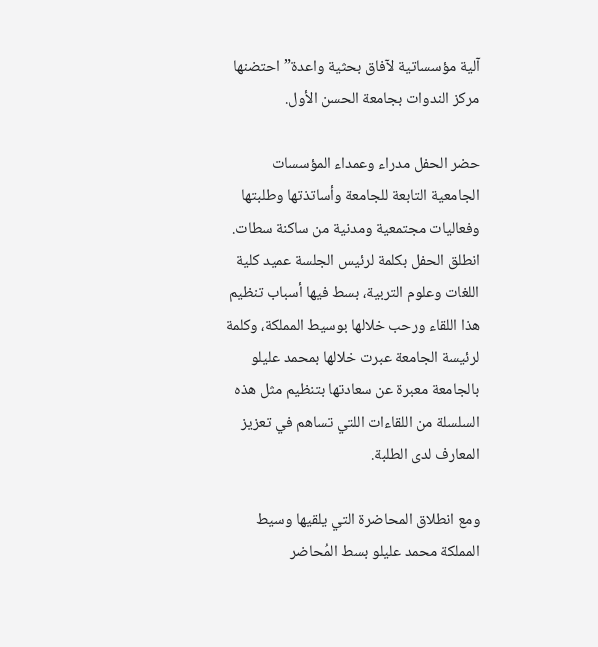آلية مؤسساتية لآفاق بحثية واعدة” احتضنها مركز الندوات بجامعة الحسن الأول.

حضر الحفل مدراء وعمداء المؤسسات الجامعية التابعة للجامعة وأساتذتها وطلبتها وفعاليات مجتمعية ومدنية من ساكنة سطات.
انطلق الحفل بكلمة لرئيس الجلسة عميد كلية اللغات وعلوم التربية، بسط فيها أسباب تنظيم هذا اللقاء ورحب خلالها بوسيط المملكة، وكلمة لرئيسة الجامعة عبرت خلالها بمحمد عليلو بالجامعة معبرة عن سعادتها بتنظيم مثل هذه السلسلة من اللقاءات اللتي تساهم في تعزيز المعارف لدى الطلبة.

ومع انطلاق المحاضرة التي يلقيها وسيط المملكة محمد عليلو بسط المُحاضر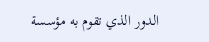الدور الذي تقوم به مؤسسة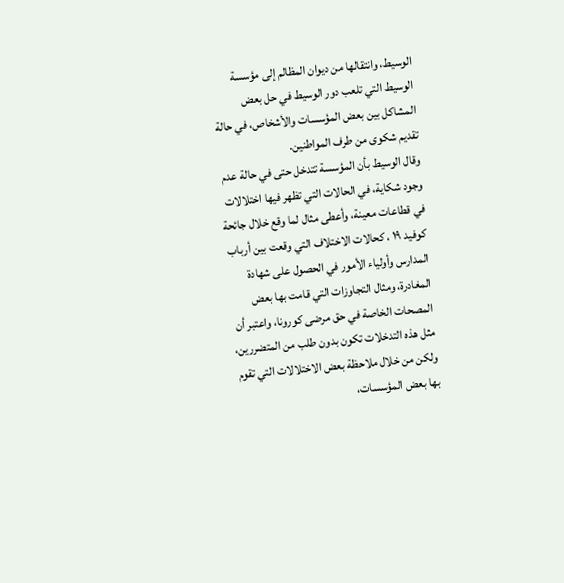الوسيط، وانتقالها من ديوان المظالم إلى مؤسسة الوسيط التي تلعب دور الوسيط في حل بعض المشاكل بين بعض المؤسسات والأشخاص، في حالة تقديم شكوى من طرف المواطنين.
وقال الوسيط بأن المؤسسة تتدخل حتى في حالة عدم وجود شكاية، في الحالات التي تظهر فيها اختلالات في قطاعات معينة، وأعطى مثال لما وقع خلال جائحة كوفيد ١٩ ، كحالات الاختلاف التي وقعت بين أرباب المدارس وأولياء الأمور في الحصول على شهادة المغادرة، ومثال التجاوزات التي قامت بها بعض المصحات الخاصة في حق مرضى كورونا، واعتبر أن مثل هذه التدخلات تكون بدون طلب من المتضررين، ولكن من خلال ملاحظة بعض الاختلالات التي تقوم بها بعض المؤسسات،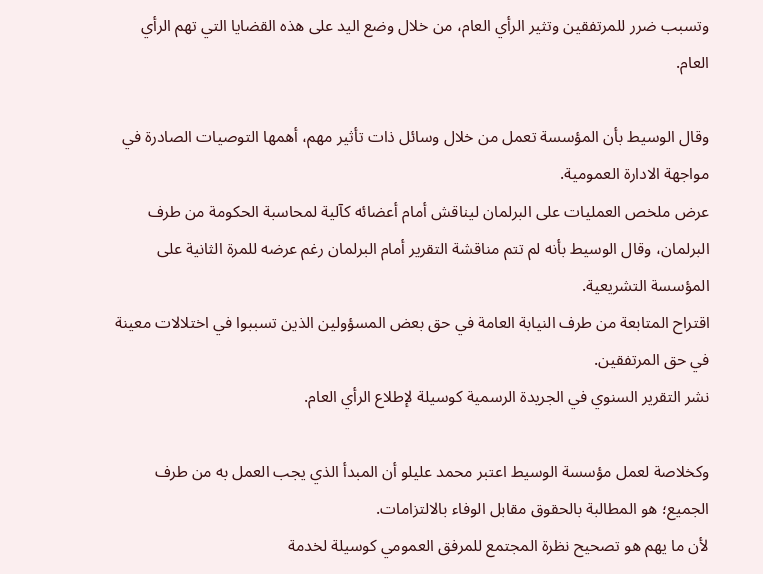وتسبب ضرر للمرتفقين وتثير الرأي العام، من خلال وضع اليد على هذه القضايا التي تهم الرأي العام.

وقال الوسيط بأن المؤسسة تعمل من خلال وسائل ذات تأثير مهم، أهمها التوصيات الصادرة في مواجهة الادارة العمومية.
عرض ملخص العمليات على البرلمان ليناقش أمام أعضائه كآلية لمحاسبة الحكومة من طرف البرلمان، وقال الوسيط بأنه لم تتم مناقشة التقرير أمام البرلمان رغم عرضه للمرة الثانية على المؤسسة التشريعية.
اقتراح المتابعة من طرف النيابة العامة في حق بعض المسؤولين الذين تسببوا في اختلالات معينة في حق المرتفقين.
نشر التقرير السنوي في الجريدة الرسمية كوسيلة لإطلاع الرأي العام.

وكخلاصة لعمل مؤسسة الوسيط اعتبر محمد عليلو أن المبدأ الذي يجب العمل به من طرف الجميع؛ هو المطالبة بالحقوق مقابل الوفاء بالالتزامات.
لأن ما يهم هو تصحيح نظرة المجتمع للمرفق العمومي كوسيلة لخدمة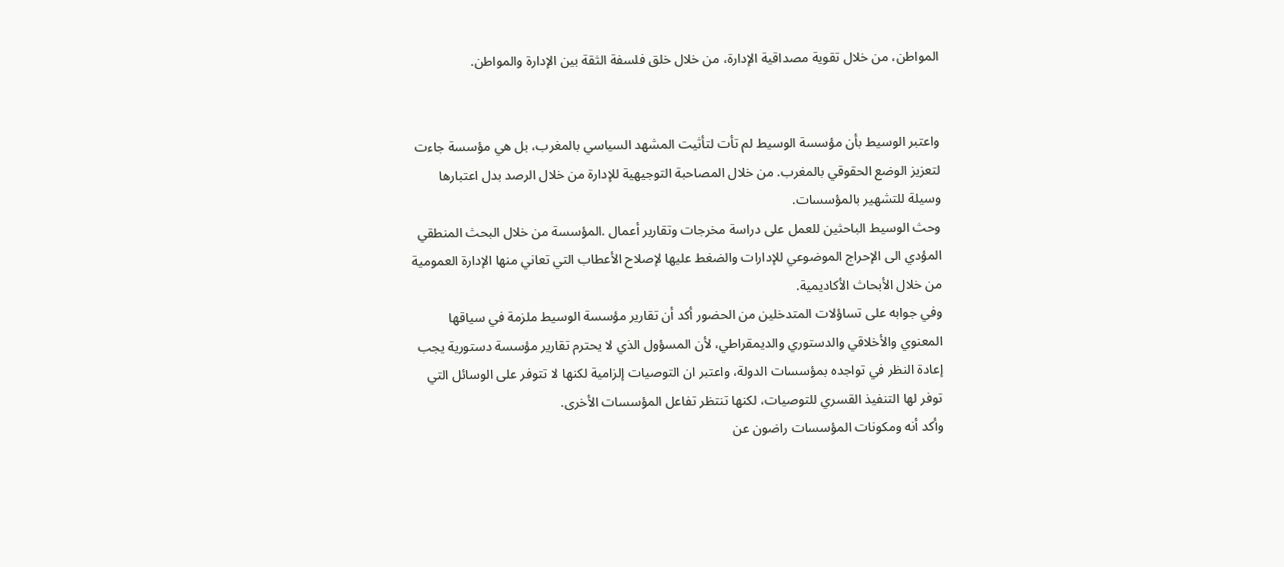المواطن، من خلال تقوية مصداقية الإدارة، من خلال خلق فلسفة الثقة بين الإدارة والمواطن.


واعتبر الوسيط بأن مؤسسة الوسيط لم تأت لتأثيت المشهد السياسي بالمغرب، بل هي مؤسسة جاءت لتعزيز الوضع الحقوقي بالمغرب. من خلال المصاحبة التوجيهية للإدارة من خلال الرصد بدل اعتبارها وسيلة للتشهير بالمؤسسات.
وحث الوسيط الباحثين للعمل على دراسة مخرجات وتقارير أعمال .المؤسسة من خلال البحث المنطقي المؤدي الى الإحراج الموضوعي للإدارات والضغط عليها لإصلاح الأعطاب التي تعاني منها الإدارة العمومية من خلال الأبحاث الأكاديمية.
وفي جوابه على تساؤلات المتدخلين من الحضور أكد أن تقارير مؤسسة الوسيط ملزمة في سياقها المعنوي والأخلاقي والدستوري والديمقراطي، لأن المسؤول الذي لا يحترم تقارير مؤسسة دستورية يجب إعادة النظر في تواجده بمؤسسات الدولة، واعتبر ان التوصيات إلزامية لكنها لا تتوفر على الوسائل التي توفر لها التنفيذ القسري للتوصيات، لكنها تنتظر تفاعل المؤسسات الأخرى.
وأكد أنه ومكونات المؤسسات راضون عن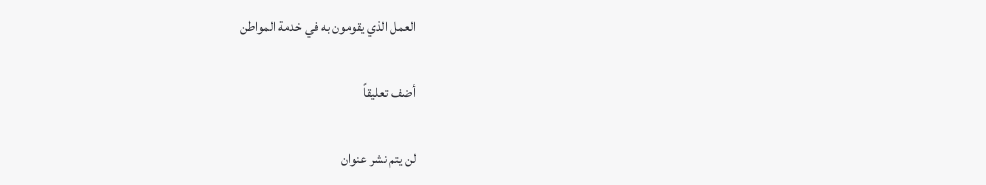العمل الذي يقومون به في خدمة المواطن

أضف تعليقاً

لن يتم نشر عنوان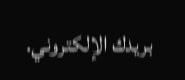بريدك الإلكتروني.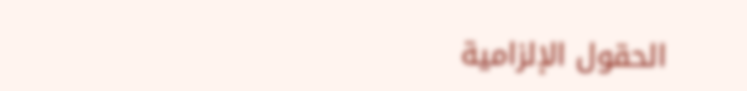الحقول الإلزامية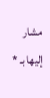مشار إليها بـ *